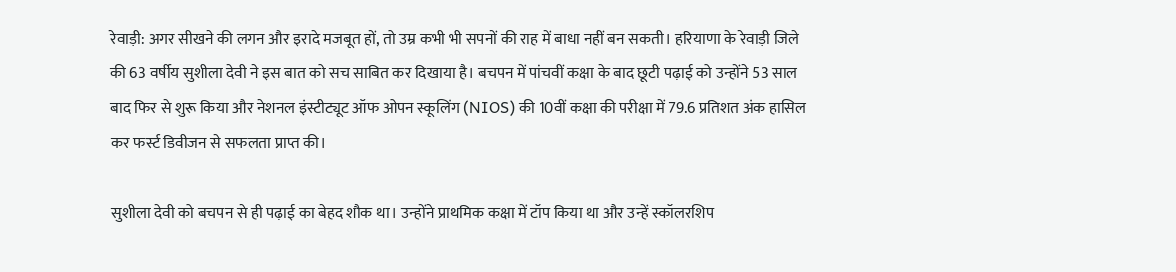रेवाड़ी: अगर सीखने की लगन और इरादे मजबूत हों, तो उम्र कभी भी सपनों की राह में बाधा नहीं बन सकती। हरियाणा के रेवाड़ी जिले की 63 वर्षीय सुशीला देवी ने इस बात को सच साबित कर दिखाया है। बचपन में पांचवीं कक्षा के बाद छूटी पढ़ाई को उन्होंने 53 साल बाद फिर से शुरू किया और नेशनल इंस्टीट्यूट ऑफ ओपन स्कूलिंग (NIOS) की 10वीं कक्षा की परीक्षा में 79.6 प्रतिशत अंक हासिल कर फर्स्ट डिवीजन से सफलता प्राप्त की।

सुशीला देवी को बचपन से ही पढ़ाई का बेहद शौक था। उन्होंने प्राथमिक कक्षा में टॉप किया था और उन्हें स्कॉलरशिप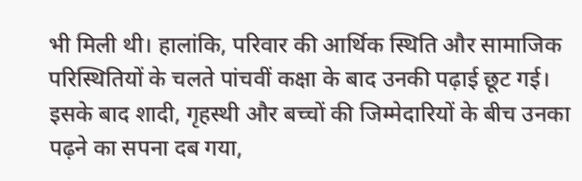भी मिली थी। हालांकि, परिवार की आर्थिक स्थिति और सामाजिक परिस्थितियों के चलते पांचवीं कक्षा के बाद उनकी पढ़ाई छूट गई। इसके बाद शादी, गृहस्थी और बच्चों की जिम्मेदारियों के बीच उनका पढ़ने का सपना दब गया,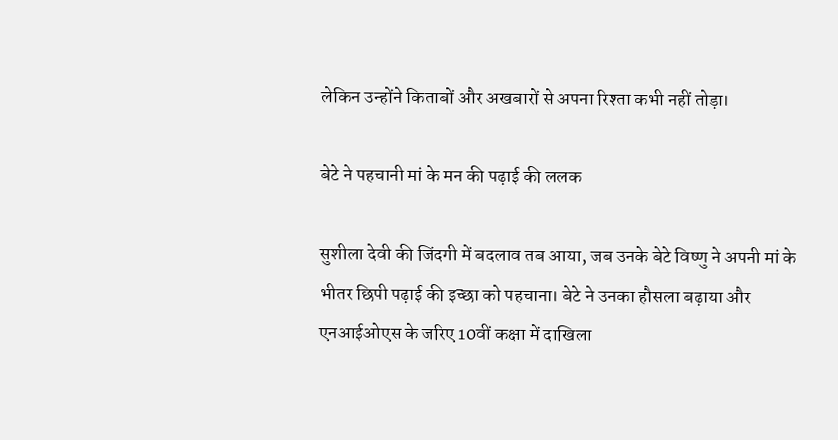लेकिन उन्होंने किताबों और अखबारों से अपना रिश्ता कभी नहीं तोड़ा।

बेटे ने पहचानी मां के मन की पढ़ाई की ललक

सुशीला देवी की जिंदगी में बदलाव तब आया, जब उनके बेटे विष्णु ने अपनी मां के भीतर छिपी पढ़ाई की इच्छा को पहचाना। बेटे ने उनका हौसला बढ़ाया और एनआईओएस के जरिए 10वीं कक्षा में दाखिला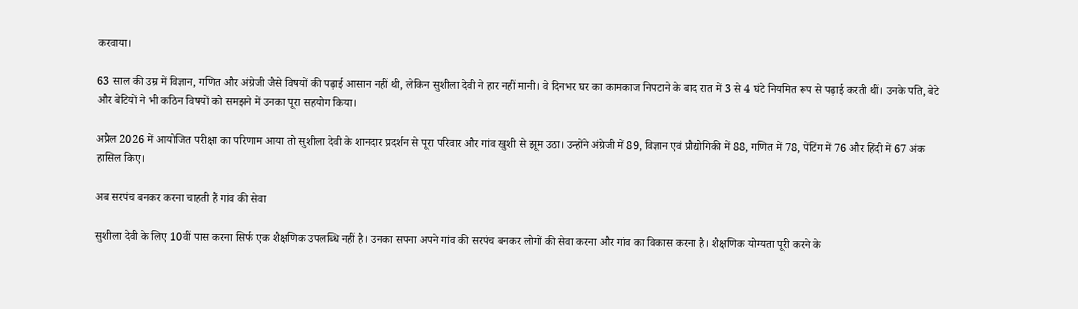करवाया।

63 साल की उम्र में विज्ञान, गणित और अंग्रेजी जैसे विषयों की पढ़ाई आसान नहीं थी, लेकिन सुशीला देवी ने हार नहीं मानी। वे दिनभर घर का कामकाज निपटाने के बाद रात में 3 से 4 घंटे नियमित रूप से पढ़ाई करती थीं। उनके पति, बेटे और बेटियों ने भी कठिन विषयों को समझने में उनका पूरा सहयोग किया।

अप्रैल 2026 में आयोजित परीक्षा का परिणाम आया तो सुशीला देवी के शानदार प्रदर्शन से पूरा परिवार और गांव खुशी से झूम उठा। उन्होंने अंग्रेजी में 89, विज्ञान एवं प्रौद्योगिकी में 88, गणित में 78, पेंटिंग में 76 और हिंदी में 67 अंक हासिल किए।

अब सरपंच बनकर करना चाहती हैं गांव की सेवा

सुशीला देवी के लिए 10वीं पास करना सिर्फ एक शैक्षणिक उपलब्धि नहीं है। उनका सपना अपने गांव की सरपंच बनकर लोगों की सेवा करना और गांव का विकास करना है। शैक्षणिक योग्यता पूरी करने के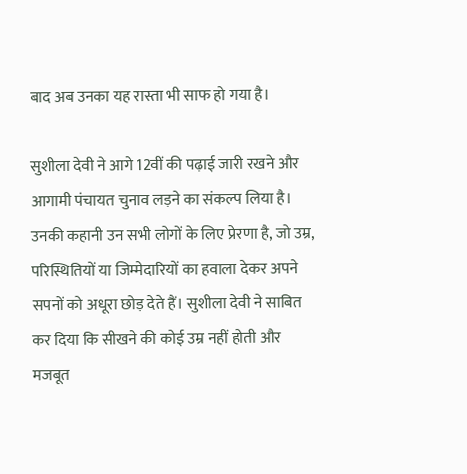बाद अब उनका यह रास्ता भी साफ हो गया है।

सुशीला देवी ने आगे 12वीं की पढ़ाई जारी रखने और आगामी पंचायत चुनाव लड़ने का संकल्प लिया है। उनकी कहानी उन सभी लोगों के लिए प्रेरणा है, जो उम्र, परिस्थितियों या जिम्मेदारियों का हवाला देकर अपने सपनों को अधूरा छोड़ देते हैं। सुशीला देवी ने साबित कर दिया कि सीखने की कोई उम्र नहीं होती और मजबूत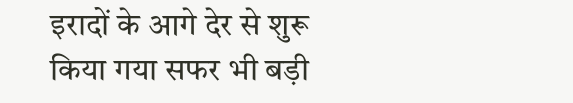इरादों के आगे देर से शुरू किया गया सफर भी बड़ी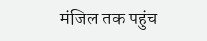मंजिल तक पहुंच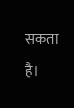सकता है।